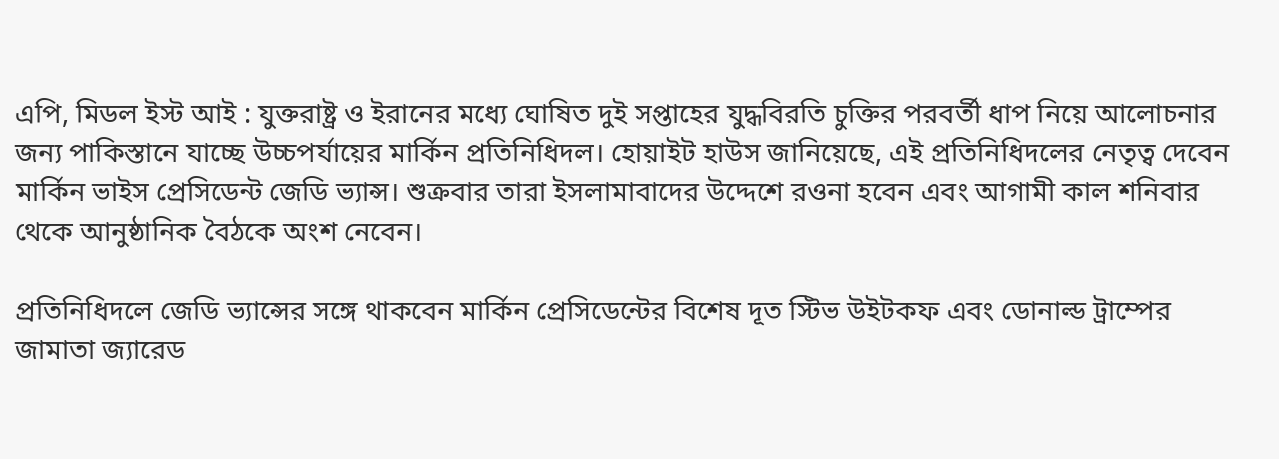এপি, মিডল ইস্ট আই : যুক্তরাষ্ট্র ও ইরানের মধ্যে ঘোষিত দুই সপ্তাহের যুদ্ধবিরতি চুক্তির পরবর্তী ধাপ নিয়ে আলোচনার জন্য পাকিস্তানে যাচ্ছে উচ্চপর্যায়ের মার্কিন প্রতিনিধিদল। হোয়াইট হাউস জানিয়েছে, এই প্রতিনিধিদলের নেতৃত্ব দেবেন মার্কিন ভাইস প্রেসিডেন্ট জেডি ভ্যান্স। শুক্রবার তারা ইসলামাবাদের উদ্দেশে রওনা হবেন এবং আগামী কাল শনিবার থেকে আনুষ্ঠানিক বৈঠকে অংশ নেবেন।

প্রতিনিধিদলে জেডি ভ্যান্সের সঙ্গে থাকবেন মার্কিন প্রেসিডেন্টের বিশেষ দূত স্টিভ উইটকফ এবং ডোনাল্ড ট্রাম্পের জামাতা জ্যারেড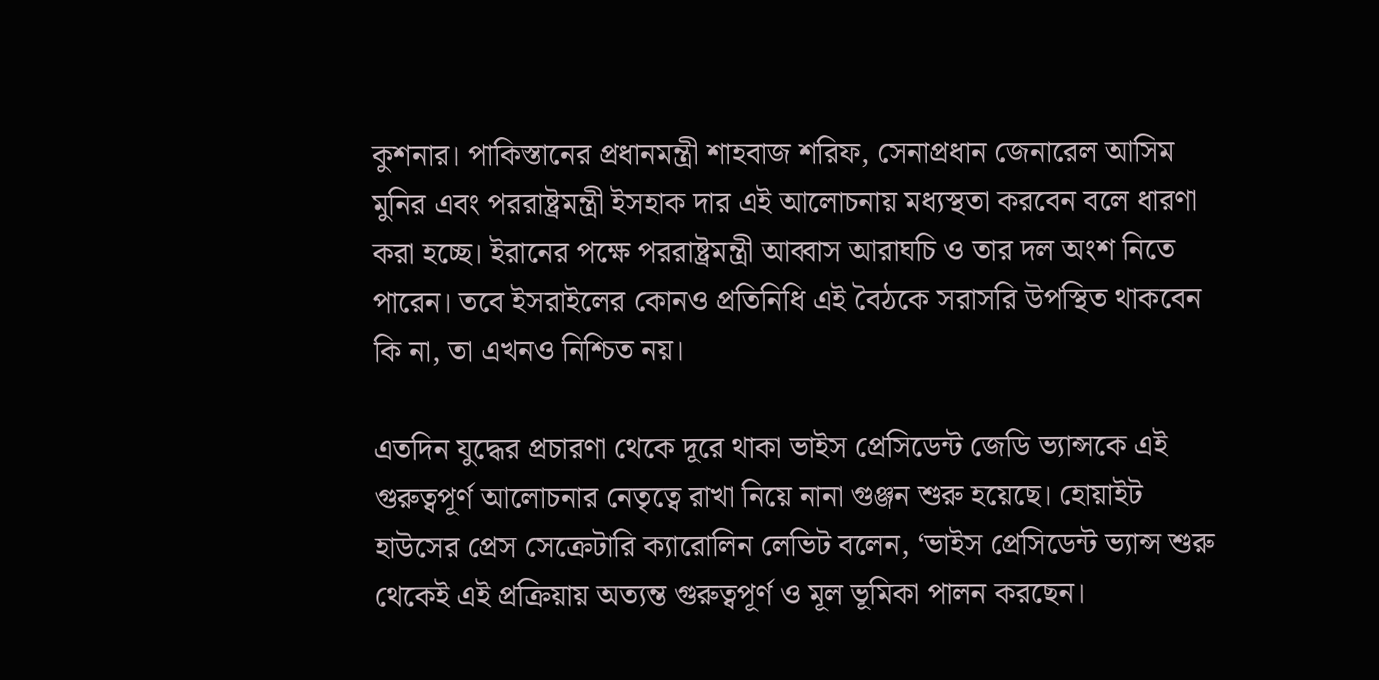কুশনার। পাকিস্তানের প্রধানমন্ত্রী শাহবাজ শরিফ, সেনাপ্রধান জেনারেল আসিম মুনির এবং পররাষ্ট্রমন্ত্রী ইসহাক দার এই আলোচনায় মধ্যস্থতা করবেন বলে ধারণা করা হচ্ছে। ইরানের পক্ষে পররাষ্ট্রমন্ত্রী আব্বাস আরাঘচি ও তার দল অংশ নিতে পারেন। তবে ইসরাইলের কোনও প্রতিনিধি এই বৈঠকে সরাসরি উপস্থিত থাকবেন কি না, তা এখনও নিশ্চিত নয়।

এতদিন যুদ্ধের প্রচারণা থেকে দূরে থাকা ভাইস প্রেসিডেন্ট জেডি ভ্যান্সকে এই গুরুত্বপূর্ণ আলোচনার নেতৃত্বে রাখা নিয়ে নানা গুঞ্জন শুরু হয়েছে। হোয়াইট হাউসের প্রেস সেক্রেটারি ক্যারোলিন লেভিট বলেন, ‘ভাইস প্রেসিডেন্ট ভ্যান্স শুরু থেকেই এই প্রক্রিয়ায় অত্যন্ত গুরুত্বপূর্ণ ও মূল ভূমিকা পালন করছেন।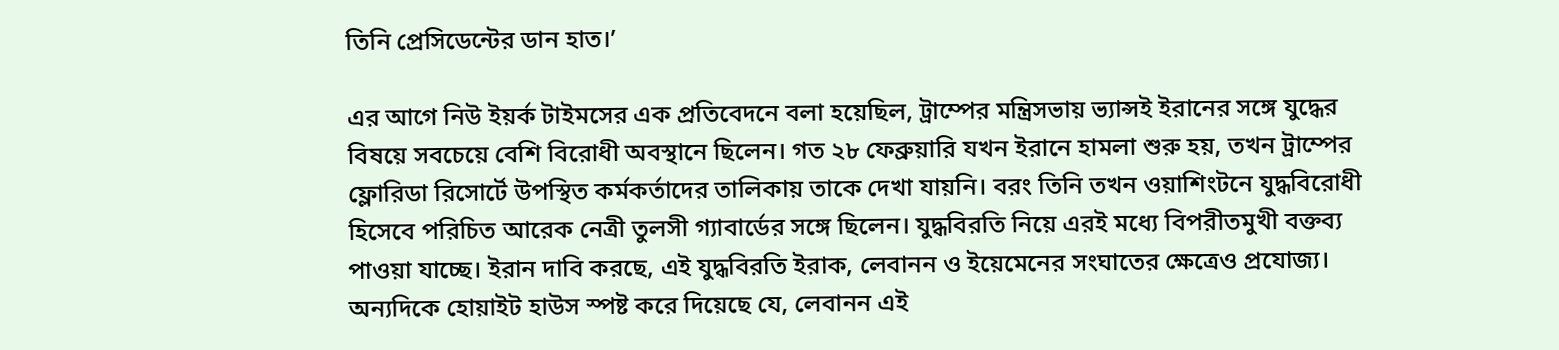তিনি প্রেসিডেন্টের ডান হাত।’

এর আগে নিউ ইয়র্ক টাইমসের এক প্রতিবেদনে বলা হয়েছিল, ট্রাম্পের মন্ত্রিসভায় ভ্যান্সই ইরানের সঙ্গে যুদ্ধের বিষয়ে সবচেয়ে বেশি বিরোধী অবস্থানে ছিলেন। গত ২৮ ফেব্রুয়ারি যখন ইরানে হামলা শুরু হয়, তখন ট্রাম্পের ফ্লোরিডা রিসোর্টে উপস্থিত কর্মকর্তাদের তালিকায় তাকে দেখা যায়নি। বরং তিনি তখন ওয়াশিংটনে যুদ্ধবিরোধী হিসেবে পরিচিত আরেক নেত্রী তুলসী গ্যাবার্ডের সঙ্গে ছিলেন। যুদ্ধবিরতি নিয়ে এরই মধ্যে বিপরীতমুখী বক্তব্য পাওয়া যাচ্ছে। ইরান দাবি করছে, এই যুদ্ধবিরতি ইরাক, লেবানন ও ইয়েমেনের সংঘাতের ক্ষেত্রেও প্রযোজ্য। অন্যদিকে হোয়াইট হাউস স্পষ্ট করে দিয়েছে যে, লেবানন এই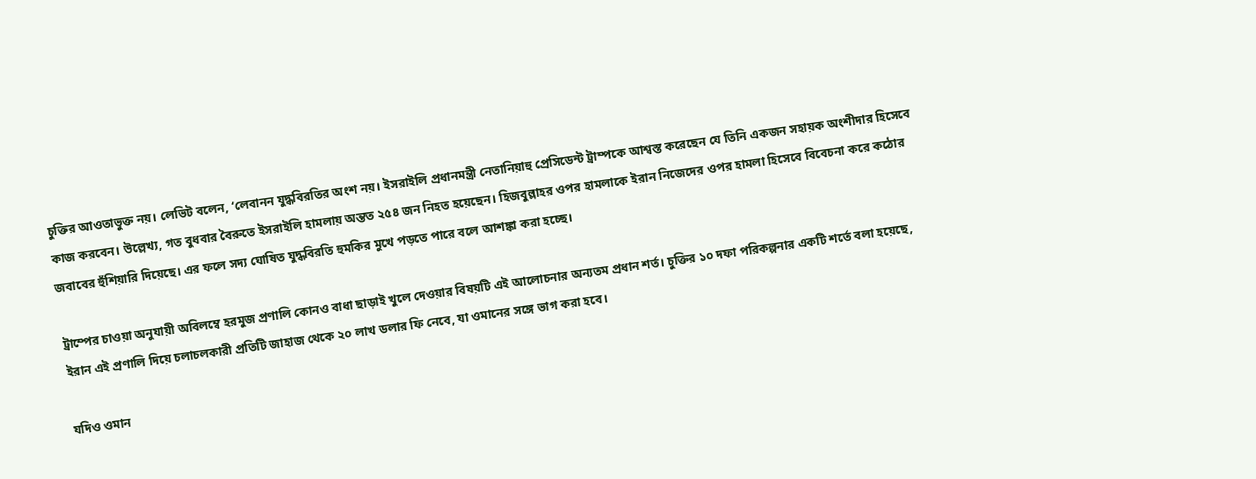চুক্তির আওতাভুক্ত নয়। লেভিট বলেন, ‘লেবানন যুদ্ধবিরতির অংশ নয়। ইসরাইলি প্রধানমন্ত্রী নেতানিয়াহু প্রেসিডেন্ট ট্রাম্পকে আশ্বস্ত করেছেন যে তিনি একজন সহায়ক অংশীদার হিসেবে কাজ করবেন। উল্লেখ্য, গত বুধবার বৈরুতে ইসরাইলি হামলায় অন্তত ২৫৪ জন নিহত হয়েছেন। হিজবুল্লাহর ওপর হামলাকে ইরান নিজেদের ওপর হামলা হিসেবে বিবেচনা করে কঠোর জবাবের হুঁশিয়ারি দিয়েছে। এর ফলে সদ্য ঘোষিত যুদ্ধবিরতি হুমকির মুখে পড়তে পারে বলে আশঙ্কা করা হচ্ছে।

ট্রাম্পের চাওয়া অনুযায়ী অবিলম্বে হরমুজ প্রণালি কোনও বাধা ছাড়াই খুলে দেওয়ার বিষয়টি এই আলোচনার অন্যতম প্রধান শর্ত। চুক্তির ১০ দফা পরিকল্পনার একটি শর্তে বলা হয়েছে, ইরান এই প্রণালি দিয়ে চলাচলকারী প্রতিটি জাহাজ থেকে ২০ লাখ ডলার ফি নেবে, যা ওমানের সঙ্গে ভাগ করা হবে।

যদিও ওমান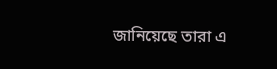জানিয়েছে তারা এ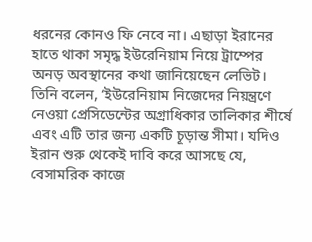ধরনের কোনও ফি নেবে না। এছাড়া ইরানের হাতে থাকা সমৃদ্ধ ইউরেনিয়াম নিয়ে ট্রাম্পের অনড় অবস্থানের কথা জানিয়েছেন লেভিট। তিনি বলেন, ‘ইউরেনিয়াম নিজেদের নিয়ন্ত্রণে নেওয়া প্রেসিডেন্টের অগ্রাধিকার তালিকার শীর্ষে এবং এটি তার জন্য একটি চূড়ান্ত সীমা। যদিও ইরান শুরু থেকেই দাবি করে আসছে যে, বেসামরিক কাজে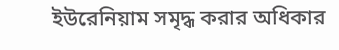ইউরেনিয়াম সমৃদ্ধ করার অধিকার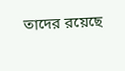তাদের রয়েছে